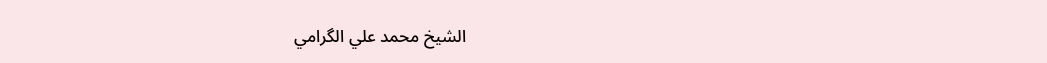الشيخ محمد علي الگرامي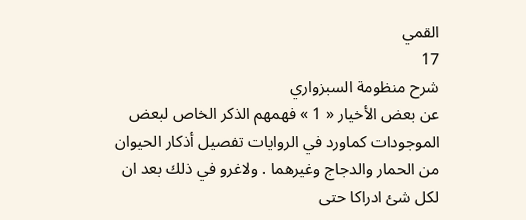القمي
17
شرح منظومة السبزواري
عن بعض الأخيار « 1 » فهمهم الذكر الخاص لبعض الموجودات كماورد في الروايات تفصيل أذكار الحيوان من الحمار والدجاج وغيرهما . ولاغرو في ذلك بعد ان لكل شئ ادراكا حتى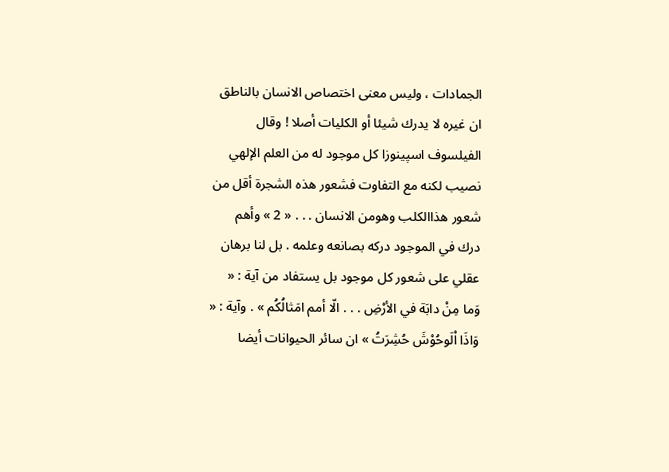الجمادات ، وليس معنى اختصاص الانسان بالناطق ان غيره لا يدرك شيئا أو الكليات أصلا ! وقال الفيلسوف اسپينوزا كل موجود له من العلم الإلهي نصيب لكنه مع التفاوت فشعور هذه الشجرة أقل من شعور هذاالكلب وهومن الانسان . . . « 2 » وأهم درك في الموجود دركه بصانعه وعلمه . بل لنا برهان عقلي على شعور كل موجود بل يستفاد من آية : « وَما مِنْ دابَة في الأرْضِ . . . الّا أمم امَثالُكُم » . وآية : « وَاذَا اْلَوحُوْشَ حُشِرَتُ » ان سائر الحيوانات أيضا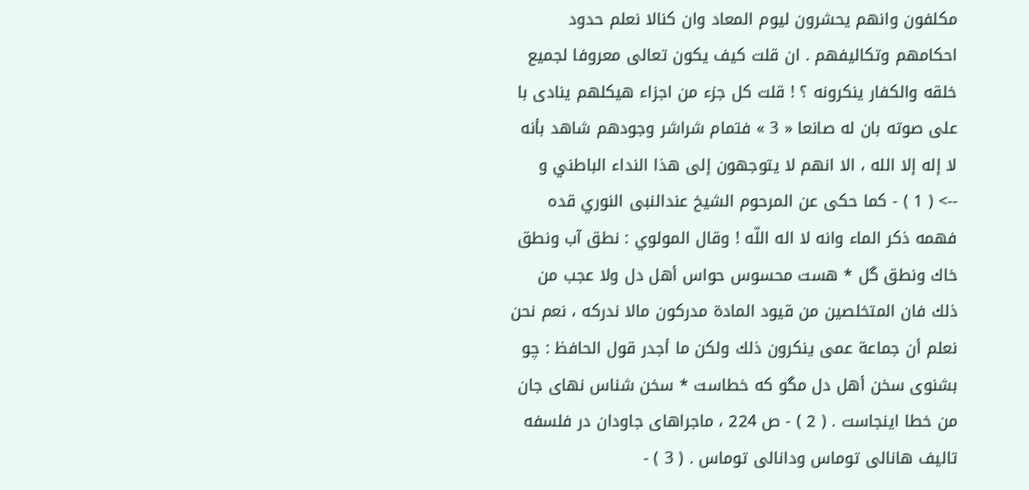مكلفون وانهم يحشرون ليوم المعاد وان كنالا نعلم حدود احكامهم وتكاليفهم . ان قلت كيف يكون تعالى معروفا لجميع خلقه والكفار ينكرونه ؟ ! قلت كل جزء من اجزاء هيكلهم ينادى با على صوته بان له صانعا « 3 » فتمام شراشر وجودهم شاهد بأنه لا إله إلا الله ، الا انهم لا يتوجهون إلى هذا النداء الباطني و
--> ( 1 ) - كما حكى عن المرحوم الشيخ عندالنبى النوري قده فهمه ذكر الماء وانه لا اله اللّه ! وقال المولوي : نطق آب ونطق خاك ونطق گل * هست محسوس حواس أهل دل ولا عجب من ذلك فان المتخلصين من قيود المادة مدركون مالا ندركه ، نعم نحن نعلم أن جماعة عمى ينكرون ذلك ولكن ما أجدر قول الحافظ : چو بشنوى سخن أهل دل مگو كه خطاست * سخن شناس نهاى جان من خطا اينجاست . ( 2 ) - ص 224 ، ماجراهاى جاودان در فلسفه تاليف هانالى توماس ودانالى توماس . ( 3 ) -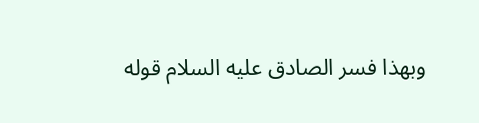وبهذا فسر الصادق عليه السلام قوله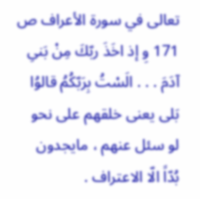تعالى في سورة الأعراف ص 171 وِ إذ اخَذَ ربّكَ مِنْ بَنىِ آدَمَ . . . الَسْتُ بِرَبّكُمُ قالوُا بَلى يعنى خلقهم على نحو لو سئل عنهم ، مايجدون بُدّاً الّا الاعتراف .